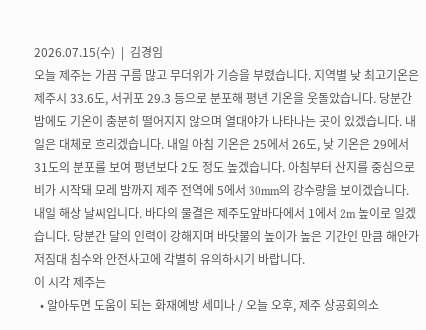2026.07.15(수)  |  김경임
오늘 제주는 가끔 구름 많고 무더위가 기승을 부렸습니다. 지역별 낮 최고기온은 제주시 33.6도, 서귀포 29.3 등으로 분포해 평년 기온을 웃돌았습니다. 당분간 밤에도 기온이 충분히 떨어지지 않으며 열대야가 나타나는 곳이 있겠습니다. 내일은 대체로 흐리겠습니다. 내일 아침 기온은 25에서 26도, 낮 기온은 29에서 31도의 분포를 보여 평년보다 2도 정도 높겠습니다. 아침부터 산지를 중심으로 비가 시작돼 모레 밤까지 제주 전역에 5에서 30mm의 강수량을 보이겠습니다. 내일 해상 날씨입니다. 바다의 물결은 제주도앞바다에서 1에서 2m 높이로 일겠습니다. 당분간 달의 인력이 강해지며 바닷물의 높이가 높은 기간인 만큼 해안가 저짐대 침수와 안전사고에 각별히 유의하시기 바랍니다.
이 시각 제주는
  • 알아두면 도움이 되는 화재예방 세미나 / 오늘 오후, 제주 상공회의소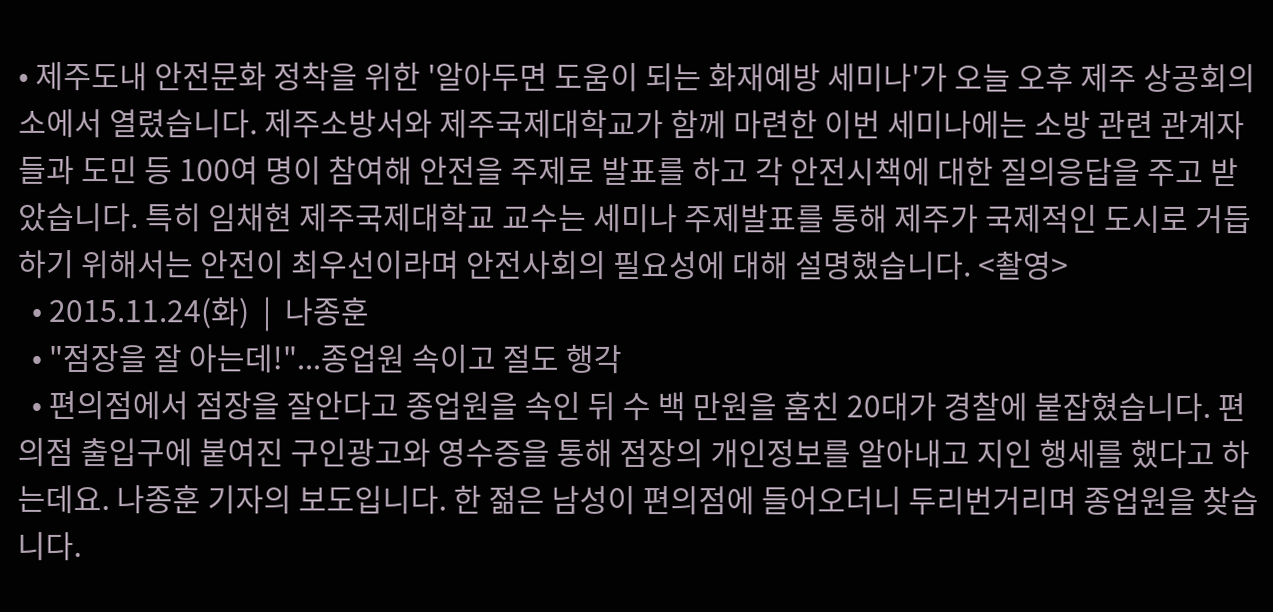• 제주도내 안전문화 정착을 위한 '알아두면 도움이 되는 화재예방 세미나'가 오늘 오후 제주 상공회의소에서 열렸습니다. 제주소방서와 제주국제대학교가 함께 마련한 이번 세미나에는 소방 관련 관계자들과 도민 등 100여 명이 참여해 안전을 주제로 발표를 하고 각 안전시책에 대한 질의응답을 주고 받았습니다. 특히 임채현 제주국제대학교 교수는 세미나 주제발표를 통해 제주가 국제적인 도시로 거듭하기 위해서는 안전이 최우선이라며 안전사회의 필요성에 대해 설명했습니다. <촬영>
  • 2015.11.24(화)  |  나종훈
  • "점장을 잘 아는데!"...종업원 속이고 절도 행각
  • 편의점에서 점장을 잘안다고 종업원을 속인 뒤 수 백 만원을 훔친 20대가 경찰에 붙잡혔습니다. 편의점 출입구에 붙여진 구인광고와 영수증을 통해 점장의 개인정보를 알아내고 지인 행세를 했다고 하는데요. 나종훈 기자의 보도입니다. 한 젊은 남성이 편의점에 들어오더니 두리번거리며 종업원을 찾습니다.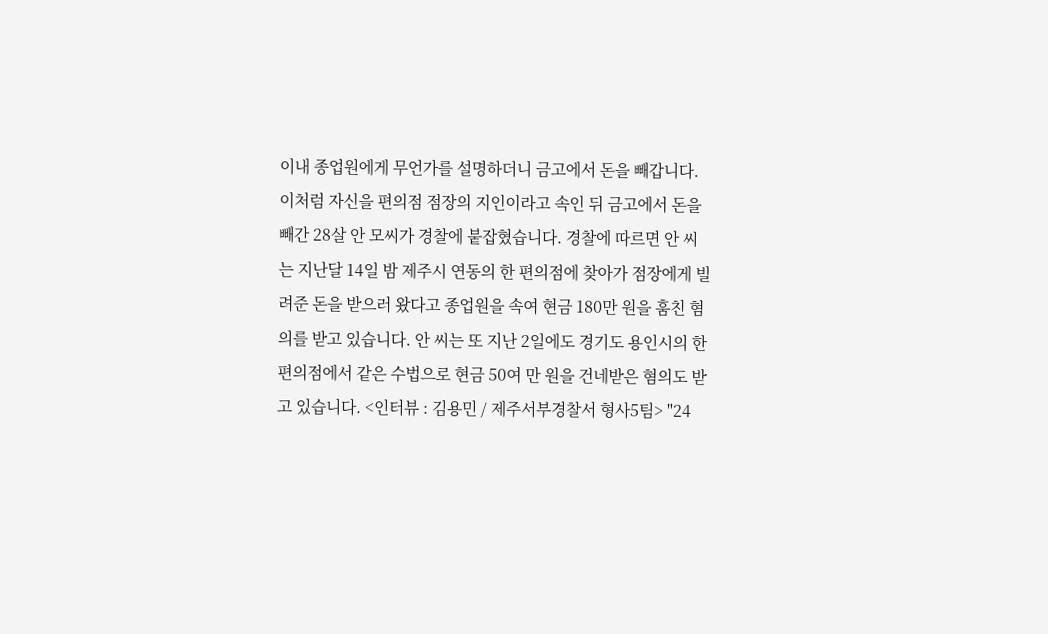이내 종업원에게 무언가를 설명하더니 금고에서 돈을 빼갑니다. 이처럼 자신을 편의점 점장의 지인이라고 속인 뒤 금고에서 돈을 빼간 28살 안 모씨가 경찰에 붙잡혔습니다. 경찰에 따르면 안 씨는 지난달 14일 밤 제주시 연동의 한 편의점에 찾아가 점장에게 빌려준 돈을 받으러 왔다고 종업원을 속여 현금 180만 원을 훔친 혐의를 받고 있습니다. 안 씨는 또 지난 2일에도 경기도 용인시의 한 편의점에서 같은 수법으로 현금 50여 만 원을 건네받은 혐의도 받고 있습니다. <인터뷰 : 김용민 / 제주서부경찰서 형사5팀> "24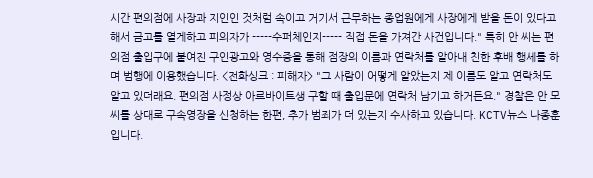시간 편의점에 사장과 지인인 것처럼 속이고 거기서 근무하는 종업원에게 사장에게 받을 돈이 있다고 해서 금고를 열게하고 피의자가 -----수퍼체인지----- 직접 돈을 가져간 사건입니다." 특히 안 씨는 편의점 출입구에 붙여진 구인광고와 영수증을 통해 점장의 이름과 연락처를 알아내 친한 후배 행세를 하며 범행에 이용했습니다. <전화싱크 : 피해자> "그 사람이 어떻게 알았는지 제 이름도 알고 연락처도 알고 있더래요. 편의점 사정상 아르바이트생 구할 때 출입문에 연락처 남기고 하거든요." 경찰은 안 모씨를 상대로 구속영장을 신청하는 한편, 추가 범죄가 더 있는지 수사하고 있습니다. KCTV뉴스 나종훈입니다.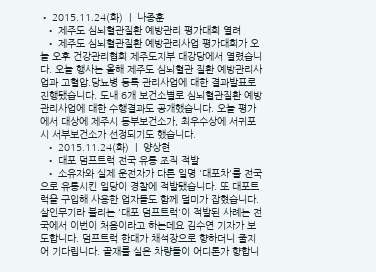• 2015.11.24(화)  |  나종훈
  • 제주도 심뇌혈관질환 예방관리 평가대회 열려
  • 제주도 심뇌혈관질환 예방관리사업 평가대회가 오늘 오후 건강관리협회 제주도지부 대강당에서 열렸습니다. 오늘 행사는 올해 제주도 심뇌혈관 질환 예방관리사업과 고혈압.당뇨병 등록 관리사업에 대한 결과발표로 진행됐습니다. 도내 6개 보건소별로 심뇌혈관질환 예방관리사업에 대한 수행결과도 공개했습니다. 오늘 평가에서 대상에 제주시 동부보건소가, 최우수상에 서귀포시 서부보건소가 선정되기도 했습니다.
  • 2015.11.24(화)  |  양상현
  • 대포 덤프트럭 전국 유통 조직 적발
  • 소유자와 실제 운전자가 다른 일명 '대포차'를 전국으로 유통시킨 일당이 경찰에 적발됐습니다. 또 대포트럭을 구입해 사용한 업자들도 함께 덜미가 잡혔습니다. 살인무기라 불리는 '대포 덤프트럭'이 적발된 사례는 전국에서 이번이 처음이라고 하는데요 김수연 기자가 보도합니다. 덤프트럭 한대가 채석장으로 향하더니 줄지어 기다립니다. 골재를 실은 차량들이 어디론가 향합니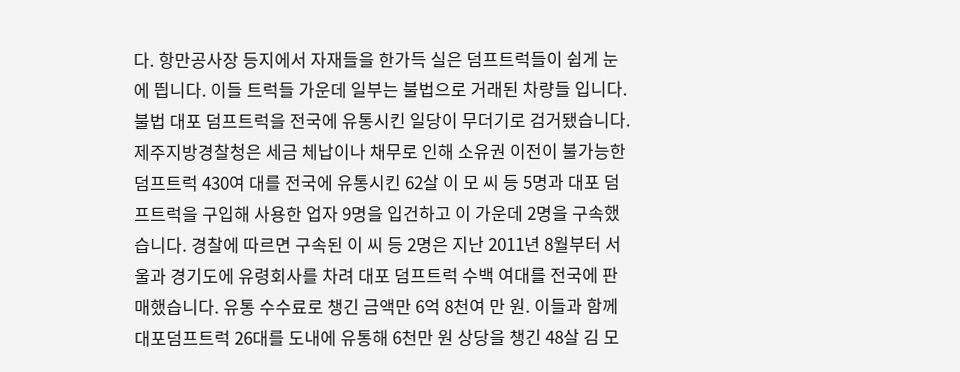다. 항만공사장 등지에서 자재들을 한가득 실은 덤프트럭들이 쉽게 눈에 띕니다. 이들 트럭들 가운데 일부는 불법으로 거래된 차량들 입니다. 불법 대포 덤프트럭을 전국에 유통시킨 일당이 무더기로 검거됐습니다. 제주지방경찰청은 세금 체납이나 채무로 인해 소유권 이전이 불가능한 덤프트럭 430여 대를 전국에 유통시킨 62살 이 모 씨 등 5명과 대포 덤프트럭을 구입해 사용한 업자 9명을 입건하고 이 가운데 2명을 구속했습니다. 경찰에 따르면 구속된 이 씨 등 2명은 지난 2011년 8월부터 서울과 경기도에 유령회사를 차려 대포 덤프트럭 수백 여대를 전국에 판매했습니다. 유통 수수료로 챙긴 금액만 6억 8천여 만 원. 이들과 함께 대포덤프트럭 26대를 도내에 유통해 6천만 원 상당을 챙긴 48살 김 모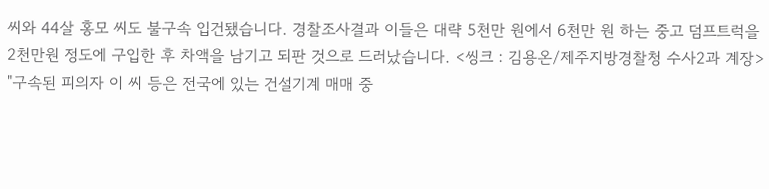씨와 44살 홍모 씨도 불구속 입건됐습니다. 경찰조사결과 이들은 대략 5천만 원에서 6천만 원 하는 중고 덤프트럭을 2천만원 정도에 구입한 후 차액을 남기고 되판 것으로 드러났습니다. <씽크 : 김용온/제주지방경찰청 수사2과 계장> "구속된 피의자 이 씨 등은 전국에 있는 건설기계 매매 중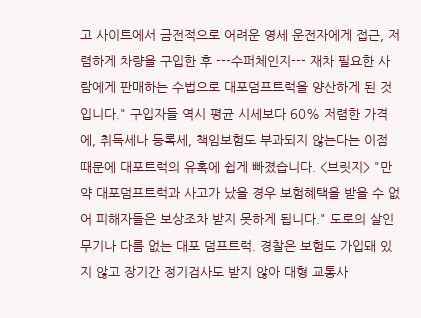고 사이트에서 금전적으로 어려운 영세 운전자에게 접근, 저렴하게 차량을 구입한 후 ---수퍼체인지--- 재차 필요한 사람에게 판매하는 수법으로 대포덤프트럭을 양산하게 된 것입니다." 구입자들 역시 평균 시세보다 60% 저렴한 가격에, 취득세나 등록세, 책임보험도 부과되지 않는다는 이점 때문에 대포트럭의 유혹에 쉽게 빠졌습니다. <브릿지> "만약 대포덤프트럭과 사고가 났을 경우 보험혜택을 받을 수 없어 피해자들은 보상조차 받지 못하게 됩니다." 도로의 살인무기나 다름 없는 대포 덤프트럭. 경찰은 보험도 가입돼 있지 않고 장기간 정기검사도 받지 않아 대형 교통사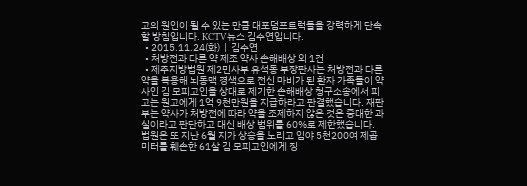고의 원인이 될 수 있는 만큼 대포덤프트럭들을 강력하게 단속할 방침입니다. KCTV뉴스 김수연입니다.
  • 2015.11.24(화)  |  김수연
  • 처방전과 다른 약 제조 약사 손해배상 외 1건
  • 제주지방법원 제2민사부 유석동 부장판사는 처방전과 다른 약을 복용해 뇌동맥 경색으로 전신 마비가 된 환자 가족들이 약사인 김 모피고인을 상대로 제기한 손해배상 청구소송에서 피고는 원고에게 1억 9천만원을 지급하라고 판결했습니다. 재판부는 약사가 처방전에 따라 약을 조제하지 않은 것은 중대한 과실이라고 판단하고 대신 배상 범위를 60%로 제한했습니다. 법원은 또 지난 6월 지가 상승을 노리고 임야 5천200여 제곱미터를 훼손한 61살 김 모피고인에게 징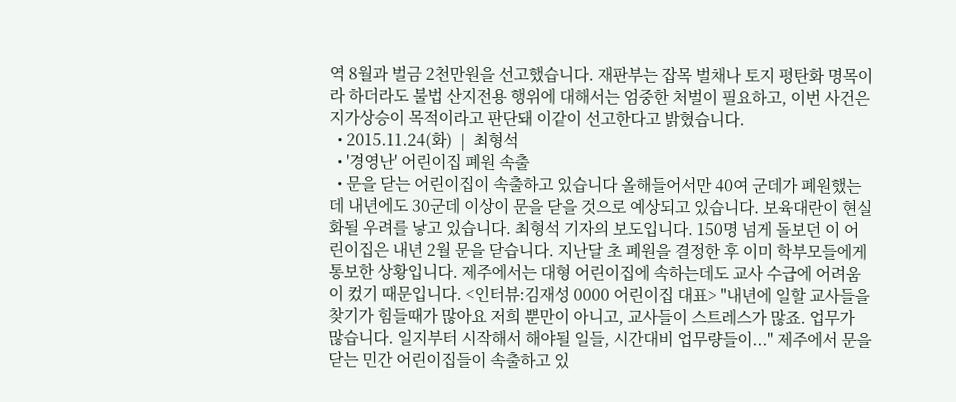역 8월과 벌금 2천만원을 선고했습니다. 재판부는 잡목 벌채나 토지 평탄화 명목이라 하더라도 불법 산지전용 행위에 대해서는 엄중한 처벌이 필요하고, 이번 사건은 지가상승이 목적이라고 판단돼 이같이 선고한다고 밝혔습니다.
  • 2015.11.24(화)  |  최형석
  • '경영난' 어린이집 폐원 속출
  • 문을 닫는 어린이집이 속출하고 있습니다 올해들어서만 40여 군데가 폐원했는데 내년에도 30군데 이상이 문을 닫을 것으로 예상되고 있습니다. 보육대란이 현실화될 우려를 낳고 있습니다. 최형석 기자의 보도입니다. 150명 넘게 돌보던 이 어린이집은 내년 2월 문을 닫습니다. 지난달 초 폐원을 결정한 후 이미 학부모들에게 통보한 상황입니다. 제주에서는 대형 어린이집에 속하는데도 교사 수급에 어려움이 컸기 때문입니다. <인터뷰:김재성 0000 어린이집 대표> "내년에 일할 교사들을 찾기가 힘들때가 많아요 저희 뿐만이 아니고, 교사들이 스트레스가 많죠. 업무가 많습니다. 일지부터 시작해서 해야될 일들, 시간대비 업무량들이..." 제주에서 문을 닫는 민간 어린이집들이 속출하고 있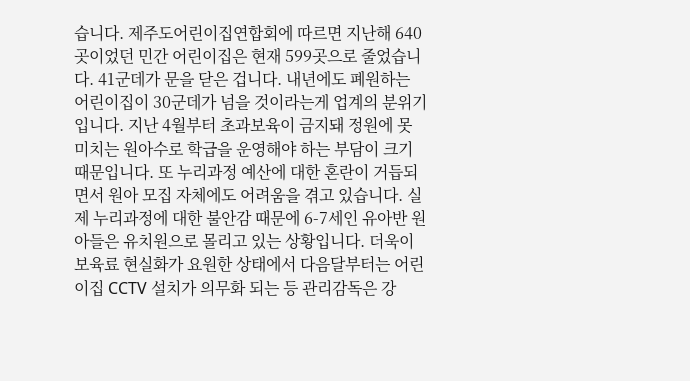습니다. 제주도어린이집연합회에 따르면 지난해 640곳이었던 민간 어린이집은 현재 599곳으로 줄었습니다. 41군데가 문을 닫은 겁니다. 내년에도 폐원하는 어린이집이 30군데가 넘을 것이라는게 업계의 분위기입니다. 지난 4월부터 초과보육이 금지돼 정원에 못 미치는 원아수로 학급을 운영해야 하는 부담이 크기 때문입니다. 또 누리과정 예산에 대한 혼란이 거듭되면서 원아 모집 자체에도 어려움을 겪고 있습니다. 실제 누리과정에 대한 불안감 때문에 6-7세인 유아반 원아들은 유치원으로 몰리고 있는 상황입니다. 더욱이 보육료 현실화가 요원한 상태에서 다음달부터는 어린이집 CCTV 설치가 의무화 되는 등 관리감독은 강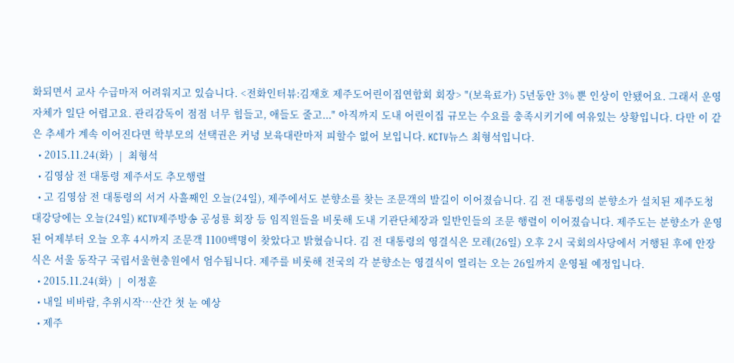화되면서 교사 수급마저 어려워지고 있습니다. <전화인터뷰:김재호 제주도어린이집연합회 회장> "(보육료가) 5년동안 3% 뿐 인상이 안됐어요. 그래서 운영자체가 일단 어렵고요. 관리감독이 점점 너무 힘들고, 애들도 줄고..." 아직까지 도내 어린이집 규모는 수요를 충족시키기에 여유있는 상황입니다. 다만 이 같은 추세가 계속 이어진다면 학부모의 선택권은 커녕 보육대란마저 피할수 없어 보입니다. KCTV뉴스 최형석입니다.
  • 2015.11.24(화)  |  최형석
  • 김영삼 전 대통령 제주서도 추모행렬
  • 고 김영삼 전 대통령의 서거 사흘째인 오늘(24일), 제주에서도 분향소를 찾는 조문객의 발길이 이어졌습니다. 김 전 대통령의 분향소가 설치된 제주도청 대강당에는 오늘(24일) KCTV제주방송 공성룡 회장 등 임직원들을 비롯해 도내 기관단체장과 일반인들의 조문 행렬이 이어졌습니다. 제주도는 분향소가 운영된 어제부터 오늘 오후 4시까지 조문객 1100백명이 찾았다고 밝혔습니다. 김 전 대통령의 영결식은 모레(26일) 오후 2시 국회의사당에서 거행된 후에 안장식은 서울 동작구 국립서울현충원에서 엄수됩니다. 제주를 비롯해 전국의 각 분향소는 영결식이 열리는 오는 26일까지 운영될 예정입니다.
  • 2015.11.24(화)  |  이정훈
  • 내일 비바람, 추위시작…산간 첫 눈 예상
  • 제주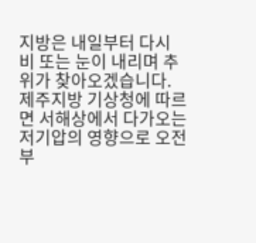지방은 내일부터 다시 비 또는 눈이 내리며 추위가 찾아오겠습니다. 제주지방 기상청에 따르면 서해상에서 다가오는 저기압의 영향으로 오전부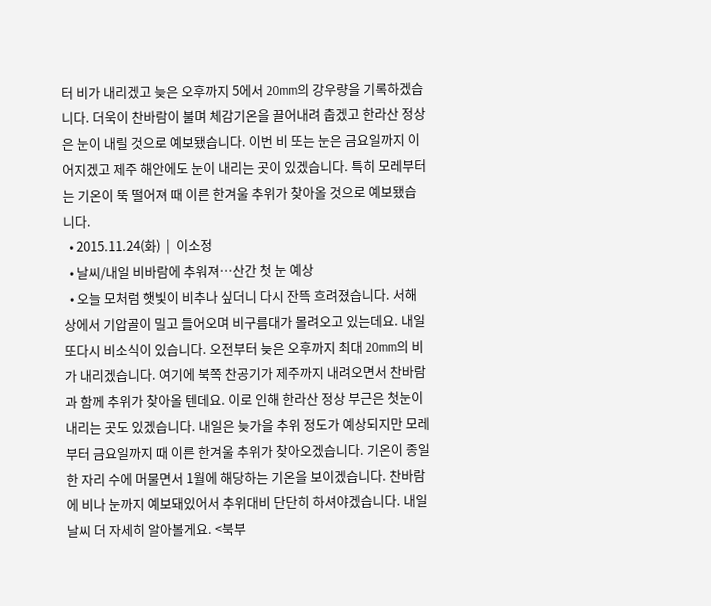터 비가 내리겠고 늦은 오후까지 5에서 20mm의 강우량을 기록하겠습니다. 더욱이 찬바람이 불며 체감기온을 끌어내려 춥겠고 한라산 정상은 눈이 내릴 것으로 예보됐습니다. 이번 비 또는 눈은 금요일까지 이어지겠고 제주 해안에도 눈이 내리는 곳이 있겠습니다. 특히 모레부터는 기온이 뚝 떨어져 때 이른 한겨울 추위가 찾아올 것으로 예보됐습니다.
  • 2015.11.24(화)  |  이소정
  • 날씨/내일 비바람에 추워져…산간 첫 눈 예상
  • 오늘 모처럼 햇빛이 비추나 싶더니 다시 잔뜩 흐려졌습니다. 서해상에서 기압골이 밀고 들어오며 비구름대가 몰려오고 있는데요. 내일 또다시 비소식이 있습니다. 오전부터 늦은 오후까지 최대 20mm의 비가 내리겠습니다. 여기에 북쪽 찬공기가 제주까지 내려오면서 찬바람과 함께 추위가 찾아올 텐데요. 이로 인해 한라산 정상 부근은 첫눈이 내리는 곳도 있겠습니다. 내일은 늦가을 추위 정도가 예상되지만 모레부터 금요일까지 때 이른 한겨울 추위가 찾아오겠습니다. 기온이 종일 한 자리 수에 머물면서 1월에 해당하는 기온을 보이겠습니다. 찬바람에 비나 눈까지 예보돼있어서 추위대비 단단히 하셔야겠습니다. 내일 날씨 더 자세히 알아볼게요. <북부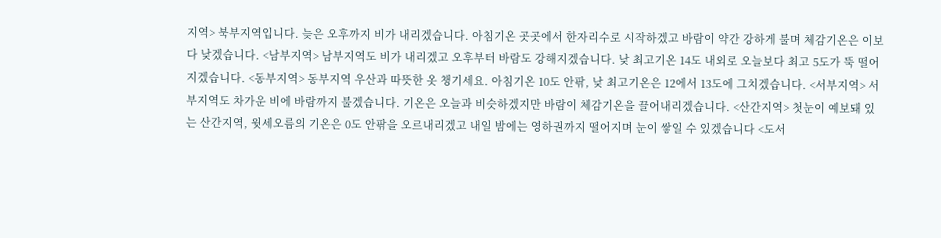지역> 북부지역입니다. 늦은 오후까지 비가 내리겠습니다. 아침기온 곳곳에서 한자리수로 시작하겠고 바람이 약간 강하게 불며 체감기온은 이보다 낮겠습니다. <남부지역> 남부지역도 비가 내리겠고 오후부터 바람도 강해지겠습니다. 낮 최고기온 14도 내외로 오늘보다 최고 5도가 뚝 떨어지겠습니다. <동부지역> 동부지역 우산과 따뜻한 옷 챙기세요. 아침기온 10도 안팎, 낮 최고기온은 12에서 13도에 그치겠습니다. <서부지역> 서부지역도 차가운 비에 바람까지 불겠습니다. 기온은 오늘과 비슷하겠지만 바람이 체감기온을 끌어내리겠습니다. <산간지역> 첫눈이 예보돼 있는 산간지역, 윗세오름의 기온은 0도 안팎을 오르내리겠고 내일 밤에는 영하권까지 떨어지며 눈이 쌓일 수 있겠습니다 <도서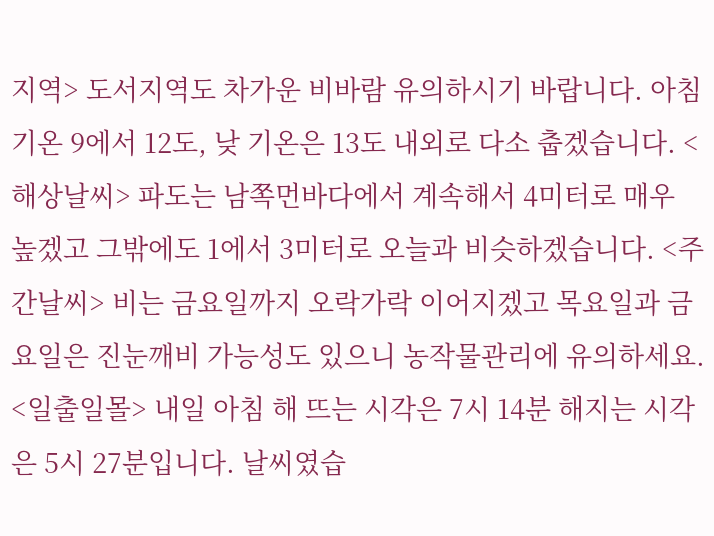지역> 도서지역도 차가운 비바람 유의하시기 바랍니다. 아침기온 9에서 12도, 낮 기온은 13도 내외로 다소 춥겠습니다. <해상날씨> 파도는 남쪽먼바다에서 계속해서 4미터로 매우 높겠고 그밖에도 1에서 3미터로 오늘과 비슷하겠습니다. <주간날씨> 비는 금요일까지 오락가락 이어지겠고 목요일과 금요일은 진눈깨비 가능성도 있으니 농작물관리에 유의하세요. <일출일몰> 내일 아침 해 뜨는 시각은 7시 14분 해지는 시각은 5시 27분입니다. 날씨였습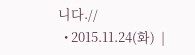니다.//
  • 2015.11.24(화)  |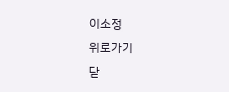이소정
위로가기
닫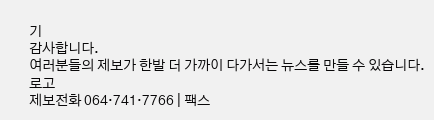기
감사합니다.
여러분들의 제보가 한발 더 가까이 다가서는 뉴스를 만들 수 있습니다.
로고
제보전화 064·741·7766 | 팩스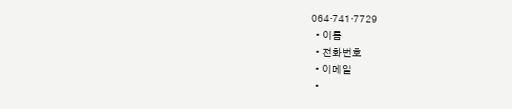064·741·7729
  • 이름
  • 전화번호
  • 이메일
  •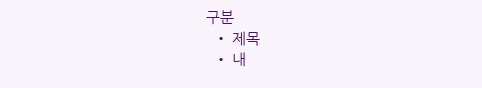구분
  • 제목
  • 내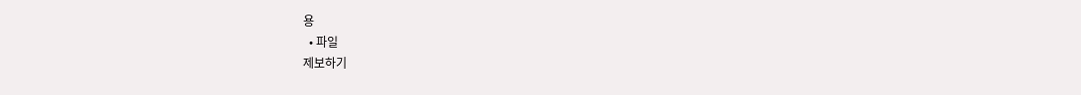용
  • 파일
제보하기